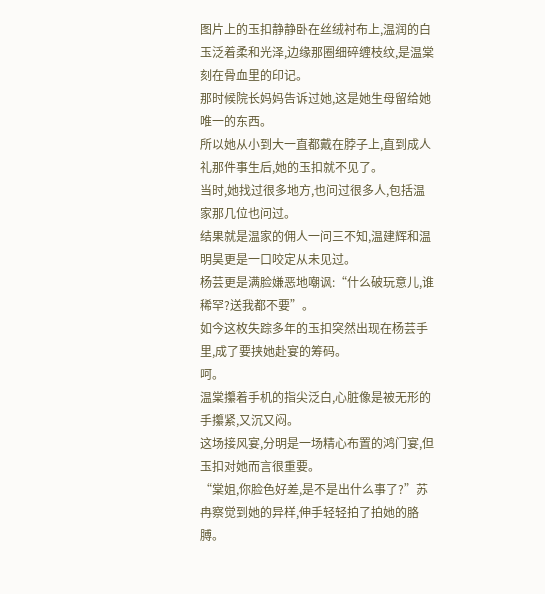图片上的玉扣静静卧在丝绒衬布上,温润的白玉泛着柔和光泽,边缘那圈细碎缠枝纹,是温棠刻在骨血里的印记。
那时候院长妈妈告诉过她,这是她生母留给她唯一的东西。
所以她从小到大一直都戴在脖子上,直到成人礼那件事生后,她的玉扣就不见了。
当时,她找过很多地方,也问过很多人,包括温家那几位也问过。
结果就是温家的佣人一问三不知,温建辉和温明昊更是一口咬定从未见过。
杨芸更是满脸嫌恶地嘲讽:“什么破玩意儿,谁稀罕?送我都不要”。
如今这枚失踪多年的玉扣突然出现在杨芸手里,成了要挟她赴宴的筹码。
呵。
温棠攥着手机的指尖泛白,心脏像是被无形的手攥紧,又沉又闷。
这场接风宴,分明是一场精心布置的鸿门宴,但玉扣对她而言很重要。
“棠姐,你脸色好差,是不是出什么事了?”苏冉察觉到她的异样,伸手轻轻拍了拍她的胳膊。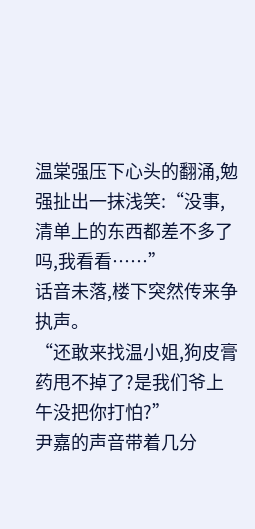温棠强压下心头的翻涌,勉强扯出一抹浅笑:“没事,清单上的东西都差不多了吗,我看看……”
话音未落,楼下突然传来争执声。
“还敢来找温小姐,狗皮膏药甩不掉了?是我们爷上午没把你打怕?”
尹嘉的声音带着几分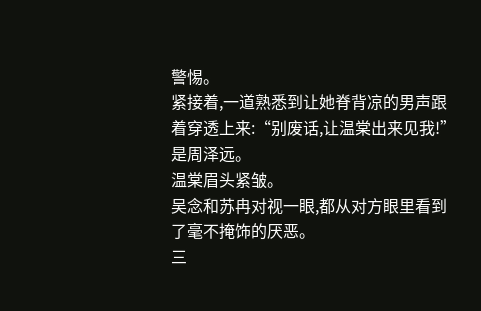警惕。
紧接着,一道熟悉到让她脊背凉的男声跟着穿透上来:“别废话,让温棠出来见我!”
是周泽远。
温棠眉头紧皱。
吴念和苏冉对视一眼,都从对方眼里看到了毫不掩饰的厌恶。
三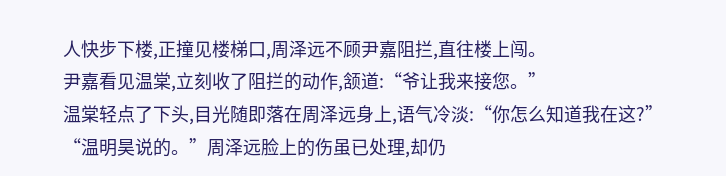人快步下楼,正撞见楼梯口,周泽远不顾尹嘉阻拦,直往楼上闯。
尹嘉看见温棠,立刻收了阻拦的动作,颔道:“爷让我来接您。”
温棠轻点了下头,目光随即落在周泽远身上,语气冷淡:“你怎么知道我在这?”
“温明昊说的。”周泽远脸上的伤虽已处理,却仍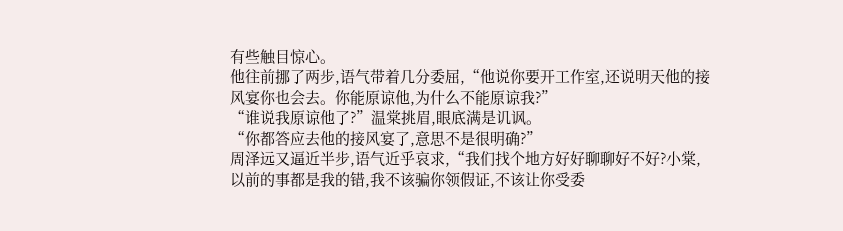有些触目惊心。
他往前挪了两步,语气带着几分委屈,“他说你要开工作室,还说明天他的接风宴你也会去。你能原谅他,为什么不能原谅我?”
“谁说我原谅他了?”温棠挑眉,眼底满是讥讽。
“你都答应去他的接风宴了,意思不是很明确?”
周泽远又逼近半步,语气近乎哀求,“我们找个地方好好聊聊好不好?小棠,以前的事都是我的错,我不该骗你领假证,不该让你受委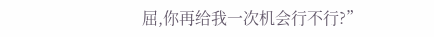屈,你再给我一次机会行不行?”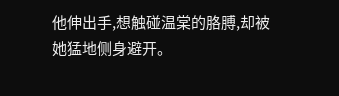他伸出手,想触碰温棠的胳膊,却被她猛地侧身避开。